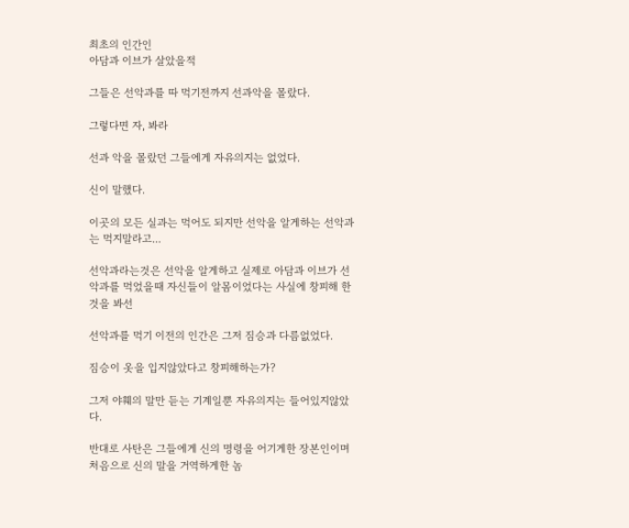최초의 인간인
아담과 이브가 살았을적

그들은 선악과를 따 먹기전까지 선과악을 몰랐다.

그렇다면 자, 봐라

선과 악을 몰랐던 그들에게 자유의지는 없었다.

신이 말했다.

이곳의 모든 실과는 먹어도 되지만 선악을 알게하는 선악과는 먹지말라고...

선악과라는것은 선악을 알게하고 실제로 아담과 이브가 선악과를 먹었을때 자신들이 알몸이었다는 사실에 창피해 한것을 봐선

선악과를 먹기 이전의 인간은 그저 짐승과 다름없었다.

짐승이 옷을 입지않았다고 창피해하는가?

그저 야훼의 말만 듣는 기계일뿐 자유의지는 들어있지않았다.

반대로 사탄은 그들에게 신의 명령을 어기게한 장본인이며
처음으로 신의 말을 거역하게한 놈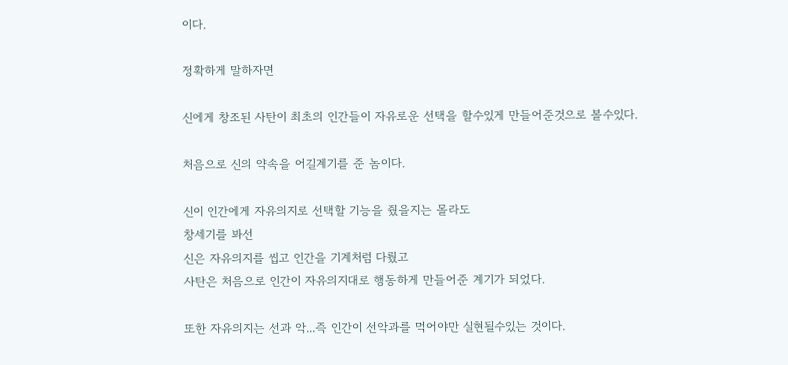이다.

정확하게 말하자면

신에게 창조된 사탄이 최초의 인간들이 자유로운 선택을 할수있게 만들어준것으로 볼수있다.

처음으로 신의 약속을 어길계기를 준 놈이다.

신이 인간에게 자유의지로 선택할 기능을 줬을지는 몰라도
창세기를 봐선
신은 자유의지를 씹고 인간을 기계처럼 다뤘고
사탄은 처음으로 인간이 자유의지대로 행동하게 만들어준 계기가 되었다.

또한 자유의지는 선과 악...즉 인간이 선악과를 먹어야만 실현될수있는 것이다.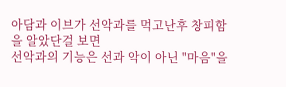아담과 이브가 선악과를 먹고난후 창피함을 알았단걸 보면
선악과의 기능은 선과 악이 아닌 "마음"을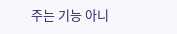주는 기능 아니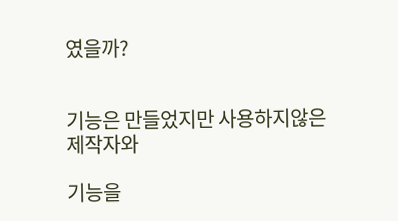였을까?


기능은 만들었지만 사용하지않은 제작자와

기능을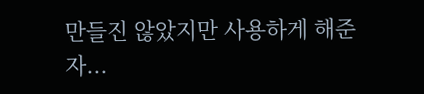만들진 않았지만 사용하게 해준 자...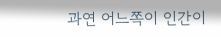과연 어느쪽이 인간이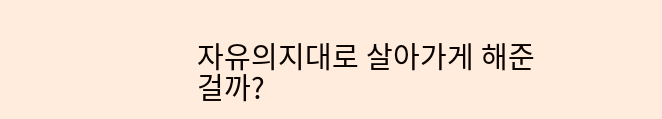자유의지대로 살아가게 해준걸까?